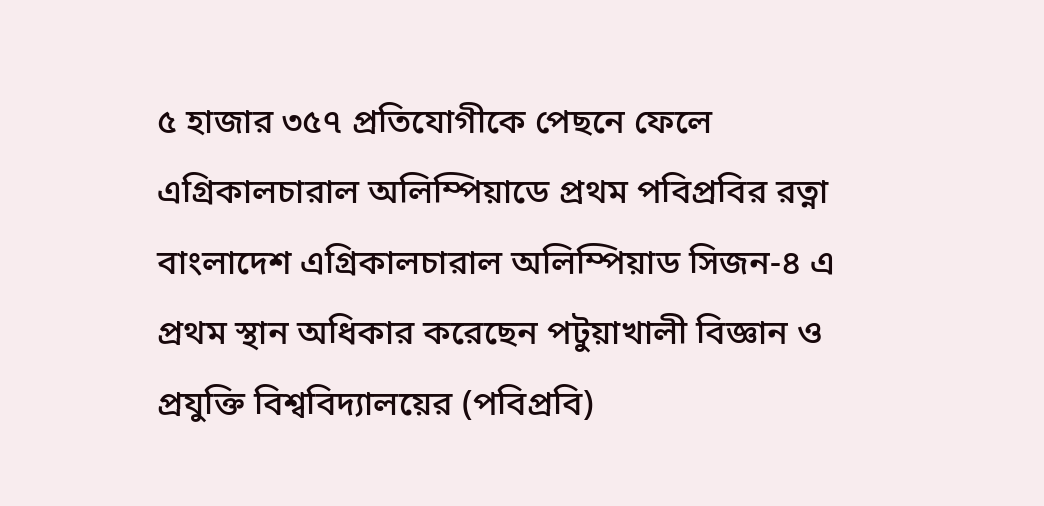৫ হাজার ৩৫৭ প্রতিযোগীকে পেছনে ফেলে এগ্রিকালচারাল অলিম্পিয়াডে প্রথম পবিপ্রবির রত্না
বাংলাদেশ এগ্রিকালচারাল অলিম্পিয়াড সিজন-৪ এ প্রথম স্থান অধিকার করেছেন পটুয়াখালী বিজ্ঞান ও প্রযুক্তি বিশ্ববিদ্যালয়ের (পবিপ্রবি)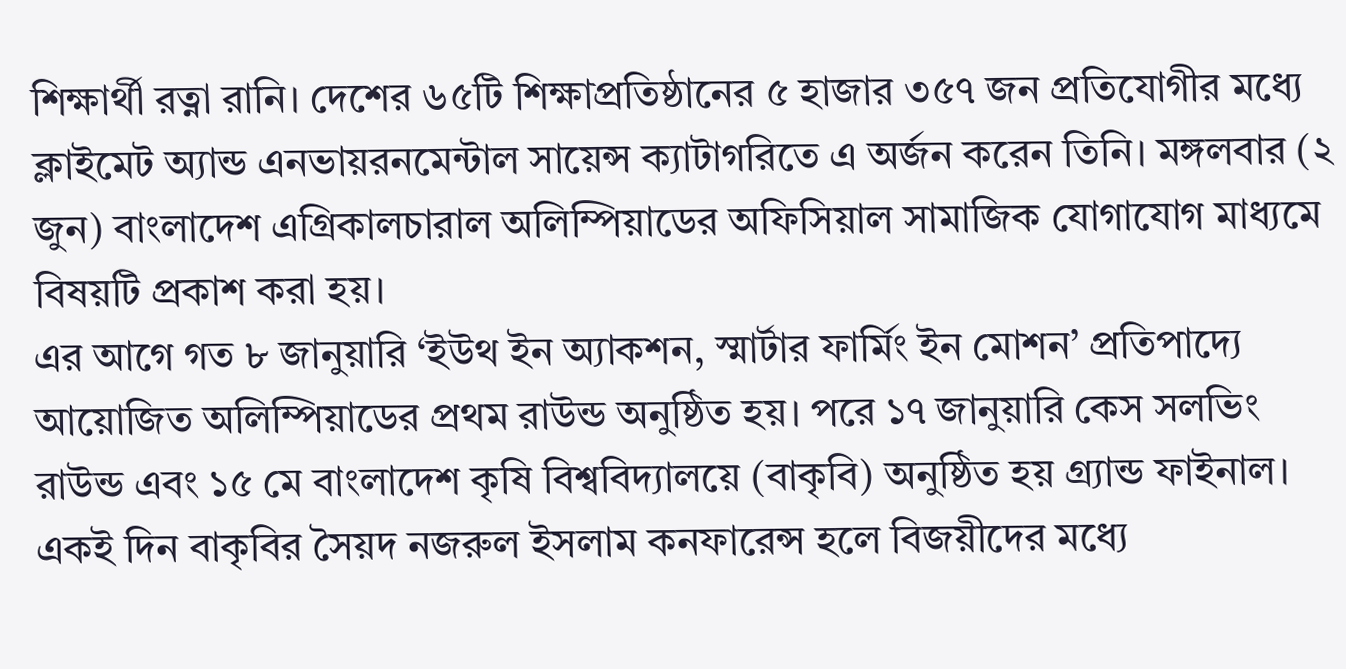শিক্ষার্থী রত্না রানি। দেশের ৬৫টি শিক্ষাপ্রতিষ্ঠানের ৫ হাজার ৩৫৭ জন প্রতিযোগীর মধ্যে ক্লাইমেট অ্যান্ড এনভায়রনমেন্টাল সায়েন্স ক্যাটাগরিতে এ অর্জন করেন তিনি। মঙ্গলবার (২ জুন) বাংলাদেশ এগ্রিকালচারাল অলিম্পিয়াডের অফিসিয়াল সামাজিক যোগাযোগ মাধ্যমে বিষয়টি প্রকাশ করা হয়।
এর আগে গত ৮ জানুয়ারি ‘ইউথ ইন অ্যাকশন, স্মার্টার ফার্মিং ইন মোশন’ প্রতিপাদ্যে আয়োজিত অলিম্পিয়াডের প্রথম রাউন্ড অনুষ্ঠিত হয়। পরে ১৭ জানুয়ারি কেস সলভিং রাউন্ড এবং ১৫ মে বাংলাদেশ কৃষি বিশ্ববিদ্যালয়ে (বাকৃবি) অনুষ্ঠিত হয় গ্র্যান্ড ফাইনাল। একই দিন বাকৃবির সৈয়দ নজরুল ইসলাম কনফারেন্স হলে বিজয়ীদের মধ্যে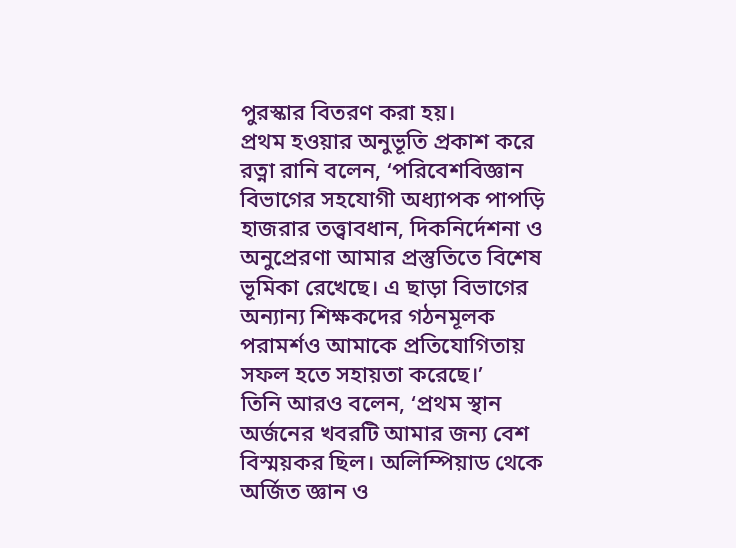পুরস্কার বিতরণ করা হয়।
প্রথম হওয়ার অনুভূতি প্রকাশ করে রত্না রানি বলেন, ‘পরিবেশবিজ্ঞান বিভাগের সহযোগী অধ্যাপক পাপড়ি হাজরার তত্ত্বাবধান, দিকনির্দেশনা ও অনুপ্রেরণা আমার প্রস্তুতিতে বিশেষ ভূমিকা রেখেছে। এ ছাড়া বিভাগের অন্যান্য শিক্ষকদের গঠনমূলক পরামর্শও আমাকে প্রতিযোগিতায় সফল হতে সহায়তা করেছে।’
তিনি আরও বলেন, ‘প্রথম স্থান অর্জনের খবরটি আমার জন্য বেশ বিস্ময়কর ছিল। অলিম্পিয়াড থেকে অর্জিত জ্ঞান ও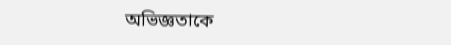অভিজ্ঞতাকে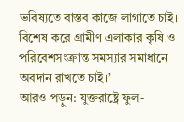ভবিষ্যতে বাস্তব কাজে লাগাতে চাই। বিশেষ করে গ্রামীণ এলাকার কৃষি ও পরিবেশসংক্রান্ত সমস্যার সমাধানে অবদান রাখতে চাই।’
আরও পড়ুন: যুক্তরাষ্ট্রে ফুল-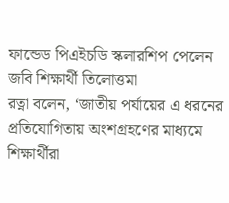ফান্ডেড পিএইচডি স্কলারশিপ পেলেন জবি শিক্ষার্থী তিলোত্তমা
রত্না বলেন, ‘জাতীয় পর্যায়ের এ ধরনের প্রতিযোগিতায় অংশগ্রহণের মাধ্যমে শিক্ষার্থীরা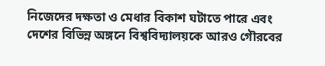নিজেদের দক্ষতা ও মেধার বিকাশ ঘটাতে পারে এবং দেশের বিভিন্ন অঙ্গনে বিশ্ববিদ্যালয়কে আরও গৌরবের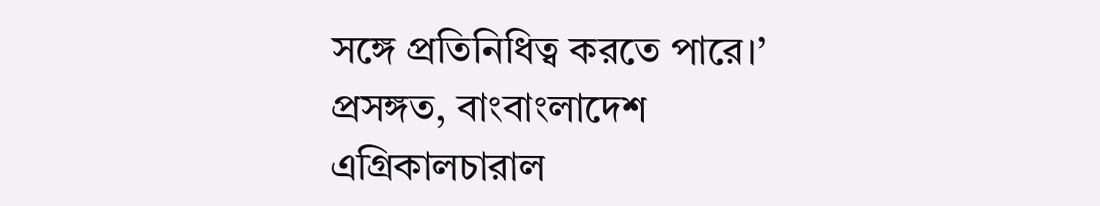সঙ্গে প্রতিনিধিত্ব করতে পারে।’
প্রসঙ্গত, বাংবাংলাদেশ এগ্রিকালচারাল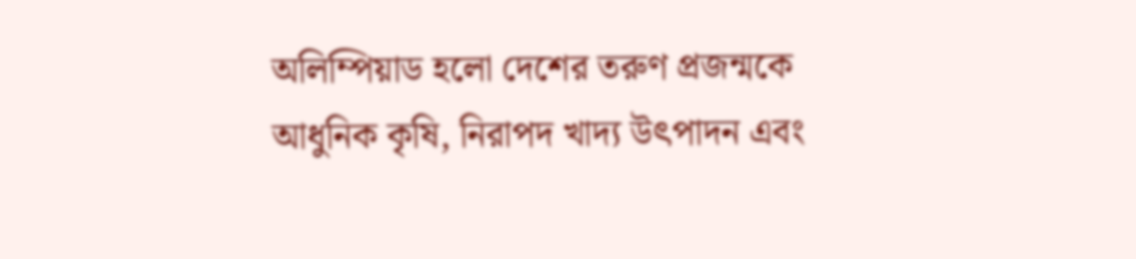অলিম্পিয়াড হলো দেশের তরুণ প্রজন্মকে আধুনিক কৃষি, নিরাপদ খাদ্য উৎপাদন এবং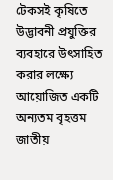টেকসই কৃষিতে উদ্ভাবনী প্রযুক্তির ব্যবহারে উৎসাহিত করার লক্ষ্যে আয়োজিত একটি অন্যতম বৃহত্তম জাতীয়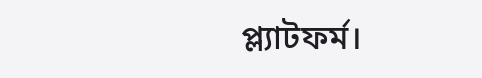প্ল্যাটফর্ম।